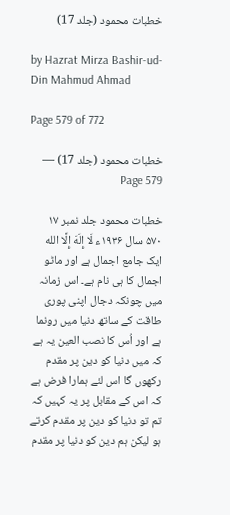خطبات محمود (جلد 17)

by Hazrat Mirza Bashir-ud-Din Mahmud Ahmad

Page 579 of 772

خطبات محمود (جلد 17) — Page 579

خطبات محمود جلد نمبر ۱۷ ۵۷۰ سال ۱۹۳۶ء لَا إِلَهَ إِلَّا الله ایک جامع اجمال ہے اور ماٹو اجمال کا ہی نام ہے۔ اس زمانہ میں چونکہ دجال اپنی پوری طاقت کے ساتھ دنیا میں رونما ہے اور اُس کا نصب العین یہ ہے کہ میں دنیا کو دین پر مقدم رکھوں گا اس لئے ہمارا فرض ہے کہ اس کے مقابل پر یہ کہیں کہ تم تو دنیا کو دین پر مقدم کرتے ہو لیکن ہم دین کو دنیا پر مقدم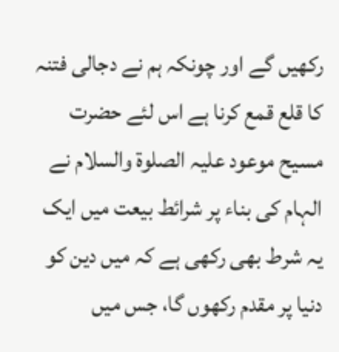رکھیں گے اور چونکہ ہم نے دجالی فتنہ کا قلع قمع کرنا ہے اس لئے حضرت مسیح موعود علیہ الصلوۃ والسلام نے الہام کی بناء پر شرائط بیعت میں ایک یہ شرط بھی رکھی ہے کہ میں دین کو دنیا پر مقدم رکھوں گا، جس میں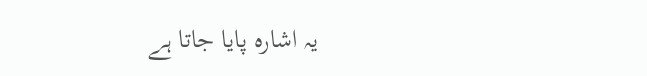یہ اشارہ پایا جاتا ہے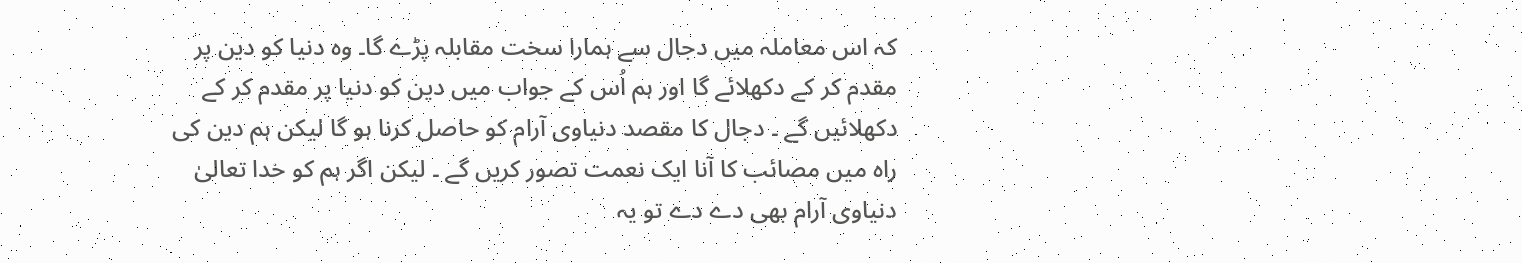کہ اس معاملہ میں دجال سے ہمارا سخت مقابلہ پڑے گا۔ وہ دنیا کو دین پر مقدم کر کے دکھلائے گا اور ہم اُس کے جواب میں دین کو دنیا پر مقدم کر کے دکھلائیں گے ۔ دجال کا مقصد دنیاوی آرام کو حاصل کرنا ہو گا لیکن ہم دین کی راہ میں مصائب کا آنا ایک نعمت تصور کریں گے ۔ لیکن اگر ہم کو خدا تعالیٰ دنیاوی آرام بھی دے دے تو یہ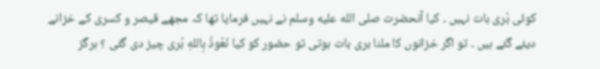کوئی بُری بات نہیں ۔ کیا آنحضرت صلى الله عليه وسلم نے نہیں فرمایا تھا کہ مجھے قیصر و کسری کے خزانے دیئے گئے ہیں ۔ تو اگر خزانوں کا ملنا بری بات ہوتی تو حضور کو کیا نَعُوذُ بِاللهِ بُری چیز دی گئی ؟ ہرگز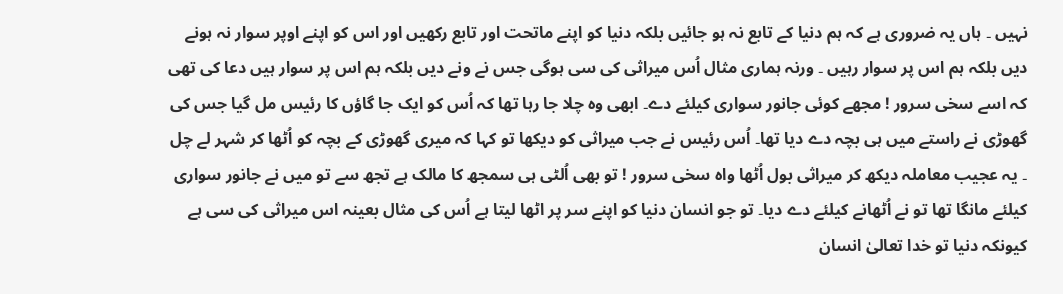نہیں ۔ ہاں یہ ضروری ہے کہ ہم دنیا کے تابع نہ ہو جائیں بلکہ دنیا کو اپنے ماتحت اور تابع رکھیں اور اس کو اپنے اوپر سوار نہ ہونے دیں بلکہ ہم اس پر سوار رہیں ۔ ورنہ ہماری مثال اُس میراثی کی سی ہوگی جس نے ونے دیں بلکہ ہم اس پر سوار ہیں دعا کی تھی کہ اسے سخی سرور ! مجھے کوئی جانور سواری کیلئے دے۔ ابھی وہ چلا جا رہا تھا کہ اُس کو ایک جا گاؤں کا رئیس مل گیا جس کی گھوڑی نے راستے میں ہی بچہ دے دیا تھا۔ اُس رئیس نے جب میراثی کو دیکھا تو کہا کہ میری گھوڑی کے بچہ کو اُٹھا کر شہر لے چل ۔ یہ عجیب معاملہ دیکھ کر میراثی بول اُٹھا واہ سخی سرور ! تو بھی اُلٹی ہی سمجھ کا مالک ہے تجھ سے تو میں نے جانور سواری کیلئے مانگا تھا تو نے اُٹھانے کیلئے دے دیا۔ تو جو انسان دنیا کو اپنے سر پر اٹھا لیتا ہے اُس کی مثال بعینہ اس میراثی کی سی ہے کیونکہ دنیا تو خدا تعالیٰ انسان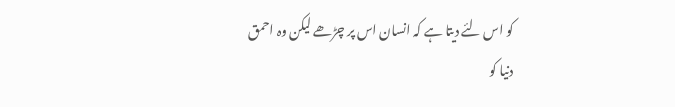کو اس لئے دیتا ہے کہ انسان اس پر چڑھے لیکن وہ احمق دنیا کو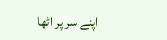اپنے سر پر اٹھا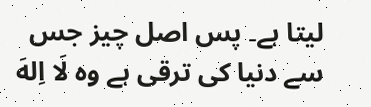لیتا ہے۔ پس اصل چیز جس سے دنیا کی ترقی ہے وہ لَا اِلهَ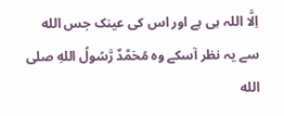اِلَّا اللہ ہی ہے اور اس کی عینک جس الله سے یہ نظر آسکے وہ مُحَمَّدٌ رَّسُولُ اللهِ صلى الله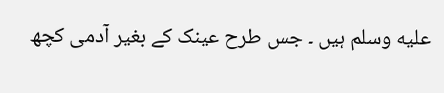عليه وسلم ہیں ۔ جس طرح عینک کے بغیر آدمی کچھ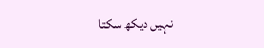نہیں دیکھ سکتا